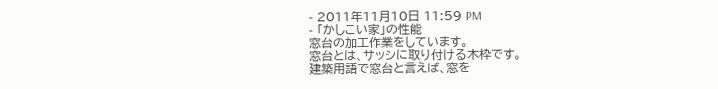- 2011年11月10日 11:59 PM
- 「かしこい家」の性能
窓台の加工作業をしています。
窓台とは、サッシに取り付ける木枠です。
建築用語で窓台と言えば、窓を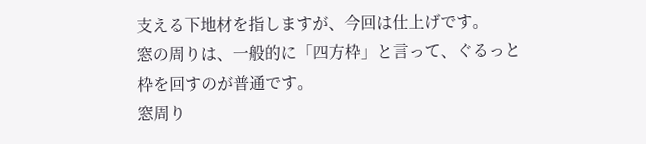支える下地材を指しますが、今回は仕上げです。
窓の周りは、一般的に「四方枠」と言って、ぐるっと枠を回すのが普通です。
窓周り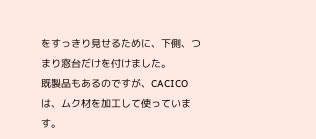をすっきり見せるために、下側、つまり窓台だけを付けました。
既製品もあるのですが、CACICOは、ムク材を加工して使っています。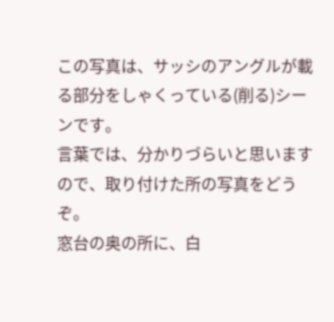この写真は、サッシのアングルが載る部分をしゃくっている(削る)シーンです。
言葉では、分かりづらいと思いますので、取り付けた所の写真をどうぞ。
窓台の奥の所に、白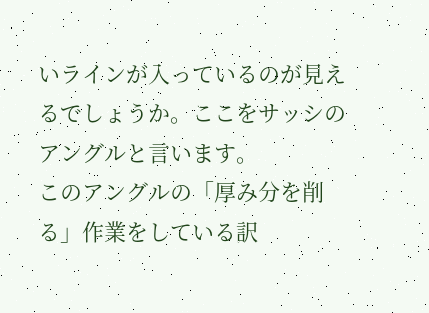いラインが入っているのが見えるでしょうか。ここをサッシのアングルと言います。
このアングルの「厚み分を削る」作業をしている訳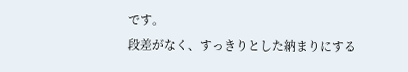です。
段差がなく、すっきりとした納まりにする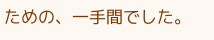ための、一手間でした。